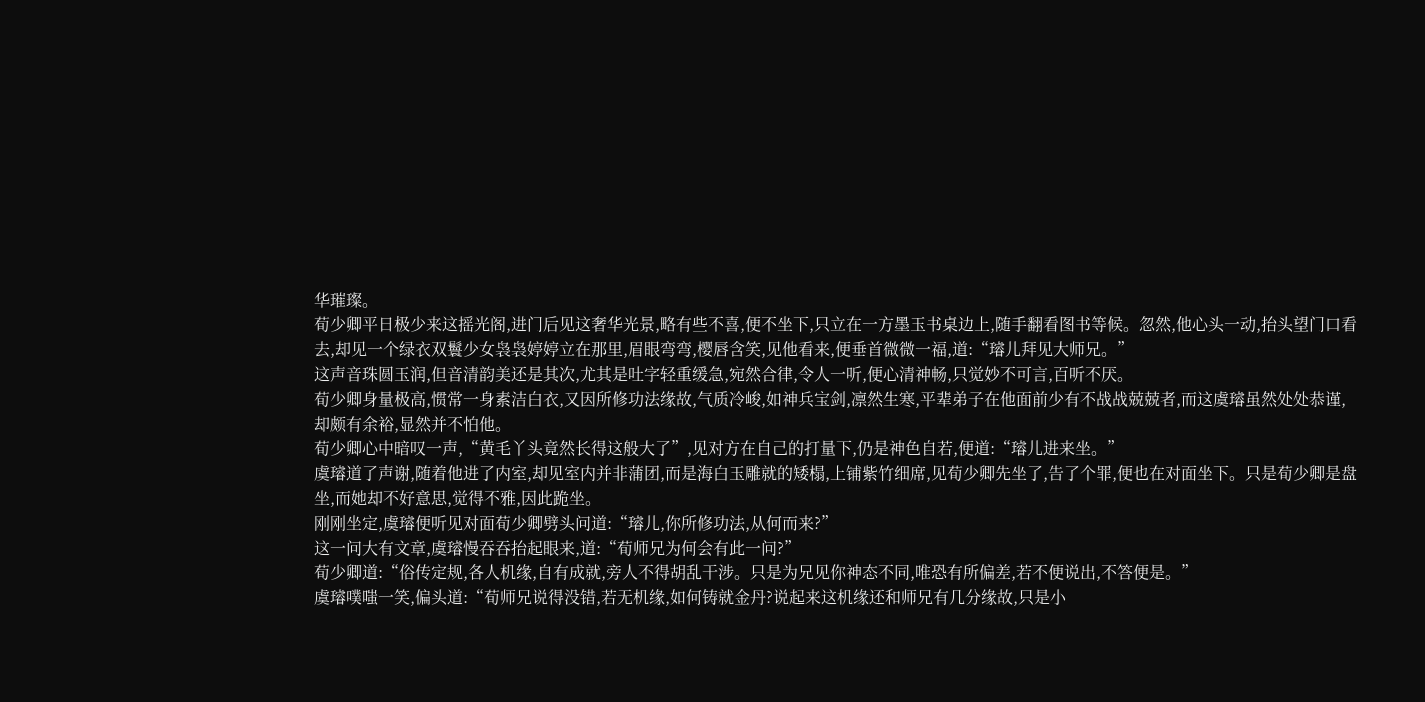华璀璨。
荀少卿平日极少来这摇光阁,进门后见这奢华光景,略有些不喜,便不坐下,只立在一方墨玉书桌边上,随手翻看图书等候。忽然,他心头一动,抬头望门口看去,却见一个绿衣双鬟少女袅袅婷婷立在那里,眉眼弯弯,樱唇含笑,见他看来,便垂首微微一福,道:“璿儿拜见大师兄。”
这声音珠圆玉润,但音清韵美还是其次,尤其是吐字轻重缓急,宛然合律,令人一听,便心清神畅,只觉妙不可言,百听不厌。
荀少卿身量极高,惯常一身素洁白衣,又因所修功法缘故,气质冷峻,如神兵宝剑,凛然生寒,平辈弟子在他面前少有不战战兢兢者,而这虞璿虽然处处恭谨,却颇有余裕,显然并不怕他。
荀少卿心中暗叹一声,“黄毛丫头竟然长得这般大了”,见对方在自己的打量下,仍是神色自若,便道:“璿儿进来坐。”
虞璿道了声谢,随着他进了内室,却见室内并非蒲团,而是海白玉雕就的矮榻,上铺紫竹细席,见荀少卿先坐了,告了个罪,便也在对面坐下。只是荀少卿是盘坐,而她却不好意思,觉得不雅,因此跪坐。
刚刚坐定,虞璿便听见对面荀少卿劈头问道:“璿儿,你所修功法,从何而来?”
这一问大有文章,虞璿慢吞吞抬起眼来,道:“荀师兄为何会有此一问?”
荀少卿道:“俗传定规,各人机缘,自有成就,旁人不得胡乱干涉。只是为兄见你神态不同,唯恐有所偏差,若不便说出,不答便是。”
虞璿噗嗤一笑,偏头道:“荀师兄说得没错,若无机缘,如何铸就金丹?说起来这机缘还和师兄有几分缘故,只是小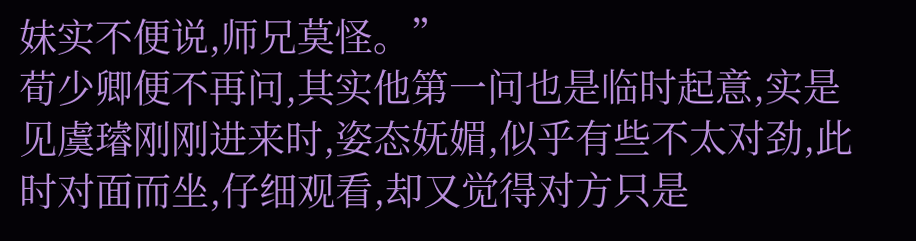妹实不便说,师兄莫怪。”
荀少卿便不再问,其实他第一问也是临时起意,实是见虞璿刚刚进来时,姿态妩媚,似乎有些不太对劲,此时对面而坐,仔细观看,却又觉得对方只是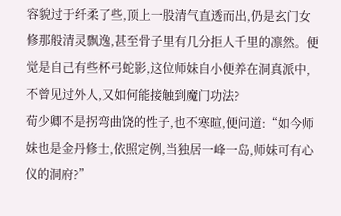容貌过于纤柔了些,顶上一股清气直透而出,仍是玄门女修那般清灵飘逸,甚至骨子里有几分拒人千里的凛然。便觉是自己有些杯弓蛇影,这位师妹自小便养在洞真派中,不曾见过外人,又如何能接触到魔门功法?
荀少卿不是拐弯曲饶的性子,也不寒暄,便问道:“如今师妹也是金丹修士,依照定例,当独居一峰一岛,师妹可有心仪的洞府?”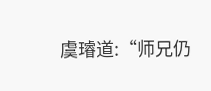虞璿道:“师兄仍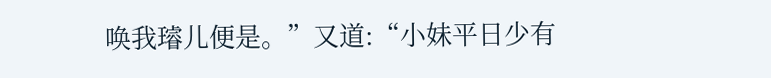唤我璿儿便是。”又道:“小妹平日少有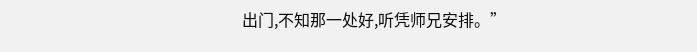出门,不知那一处好,听凭师兄安排。”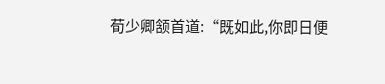荀少卿颔首道:“既如此,你即日便